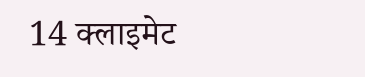14 क्लाइमेट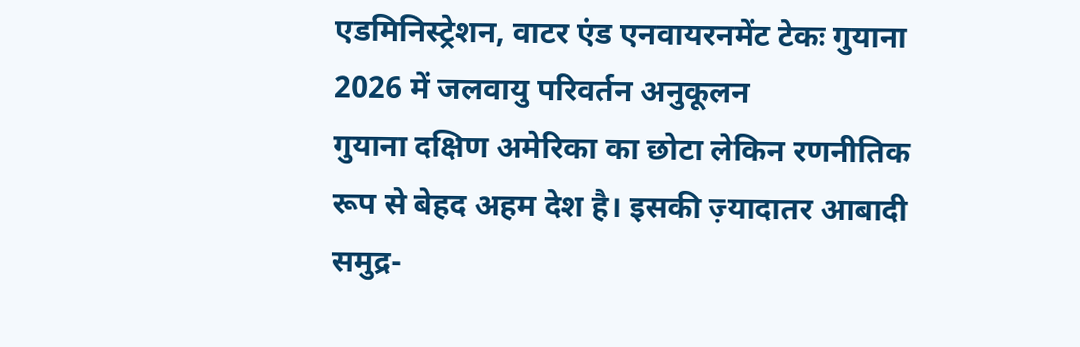एडमिनिस्ट्रेशन, वाटर एंड एनवायरनमेंट टेकः गुयाना 2026 में जलवायु परिवर्तन अनुकूलन
गुयाना दक्षिण अमेरिका का छोटा लेकिन रणनीतिक रूप से बेहद अहम देश है। इसकी ज़्यादातर आबादी समुद्र-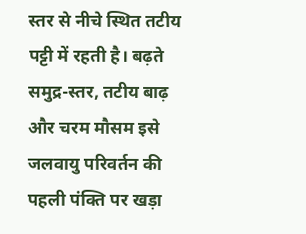स्तर से नीचे स्थित तटीय पट्टी में रहती है। बढ़ते समुद्र-स्तर, तटीय बाढ़ और चरम मौसम इसे जलवायु परिवर्तन की पहली पंक्ति पर खड़ा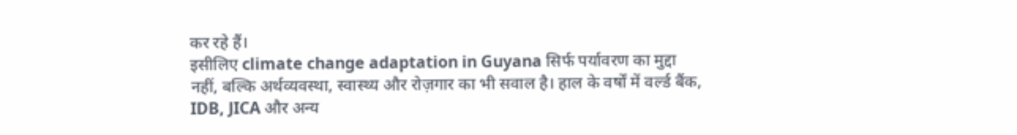कर रहे हैं।
इसीलिए climate change adaptation in Guyana सिर्फ पर्यावरण का मुद्दा नहीं, बल्कि अर्थव्यवस्था, स्वास्थ्य और रोज़गार का भी सवाल है। हाल के वर्षों में वर्ल्ड बैंक, IDB, JICA और अन्य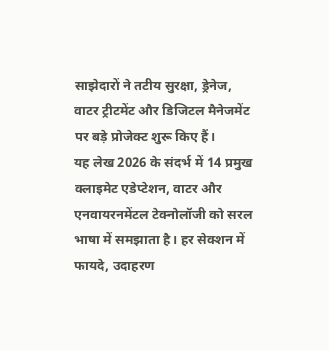साझेदारों ने तटीय सुरक्षा, ड्रेनेज, वाटर ट्रीटमेंट और डिजिटल मैनेजमेंट पर बड़े प्रोजेक्ट शुरू किए हैं।
यह लेख 2026 के संदर्भ में 14 प्रमुख क्लाइमेट एडेप्टेशन, वाटर और एनवायरनमेंटल टेक्नोलॉजी को सरल भाषा में समझाता है। हर सेक्शन में फायदे, उदाहरण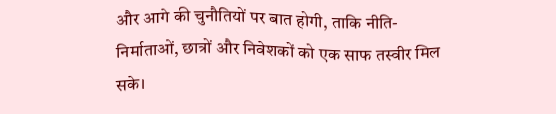और आगे की चुनौतियों पर बात होगी, ताकि नीति-निर्माताओं, छात्रों और निवेशकों को एक साफ तस्वीर मिल सके।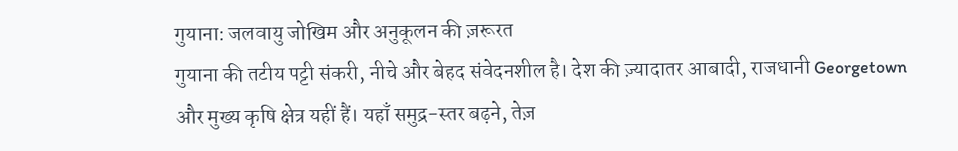गुयाना: जलवायु जोखिम और अनुकूलन की ज़रूरत
गुयाना की तटीय पट्टी संकरी, नीचे और बेहद संवेदनशील है। देश की ज़्यादातर आबादी, राजधानी Georgetown और मुख्य कृषि क्षेत्र यहीं हैं। यहाँ समुद्र-स्तर बढ़ने, तेज़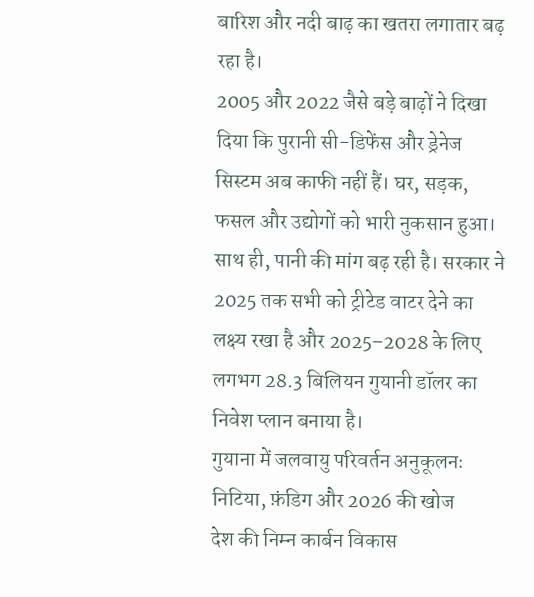बारिश और नदी बाढ़ का खतरा लगातार बढ़ रहा है।
2005 और 2022 जैसे बड़े बाढ़ों ने दिखा दिया कि पुरानी सी-डिफेंस और ड्रेनेज सिस्टम अब काफी नहीं हैं। घर, सड़क, फसल और उद्योगों को भारी नुकसान हुआ।
साथ ही, पानी की मांग बढ़ रही है। सरकार ने 2025 तक सभी को ट्रीटेड वाटर देने का लक्ष्य रखा है और 2025–2028 के लिए लगभग 28.3 बिलियन गुयानी डॉलर का निवेश प्लान बनाया है।
गुयाना में जलवायु परिवर्तन अनुकूलनः निटिया, फ़ंडिग और 2026 की खोज
देश की निम्न कार्बन विकास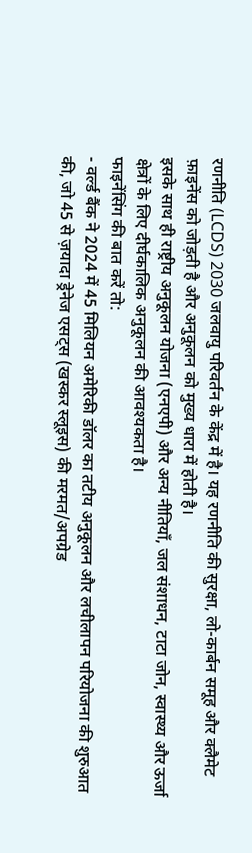रणनीति (LCDS) 2030 जलवायु परिवर्तन के केंद्र में है। यह रणनीति की सुरक्षा, लो-कार्बन समूह और क्लैमेट फ़ाइनेंस को जोड़ती है और अनुकूलन को मुख्य धारा में होती है।
इसके साथ ही राष्ट्रीय अनुकूलन योजना (एनएपी) और अन्य नीतियाँ, जल संशाधन, टाटा जोन, स्वास्थ्य और ऊर्जा क्षेत्रों के लिए दीर्घकालिक अनुकूलन की आवश्यकता है।
फाइनेंसिंग की बात करें तो:
- वर्ल्ड बैंक ने 2024 में 45 मिलियन अमेरिकी डॉलर का तटीय अनुकूलन और लचीलापन परियोजना की शुरुआत की, जो 45 से ज़यादा ड्रेनेज एसट्स (खस्कर स्लूइस) की मरमत/अपग्रेड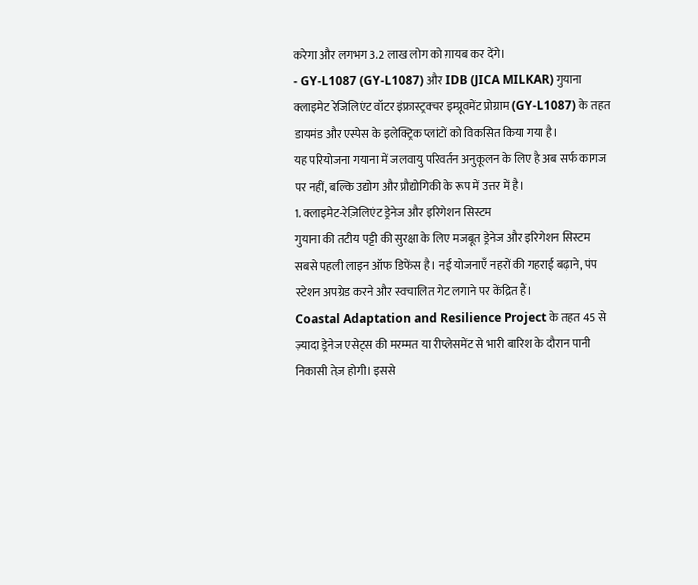करेगा और लगभग 3.2 लाख लोग को ग़ायब कर देंगे।
- GY-L1087 (GY-L1087) और IDB (JICA MILKAR) गुयाना क्लाइमेट रेजिलिएंट वॉटर इंफ्रास्ट्रक्चर इम्प्रूवमेंट प्रोग्राम (GY-L1087) के तहत डायमंड और एस्पेस के इलेक्ट्रिक प्लांटों को विकसित किया गया है।
यह परियोजना गयाना में जलवायु परिवर्तन अनुकूलन के लिए है अब सर्फ कागज पर नहीं, बल्कि उद्योग और प्रौद्योगिकी के रूप में उत्तर में है।
1. क्लाइमेट-रेज़िलिएंट ड्रेनेज और इरिगेशन सिस्टम
गुयाना की तटीय पट्टी की सुरक्षा के लिए मजबूत ड्रेनेज और इरिगेशन सिस्टम सबसे पहली लाइन ऑफ डिफेंस है। नई योजनाएँ नहरों की गहराई बढ़ाने, पंप स्टेशन अपग्रेड करने और स्वचालित गेट लगाने पर केंद्रित हैं।
Coastal Adaptation and Resilience Project के तहत 45 से ज़्यादा ड्रेनेज एसेट्स की मरम्मत या रीप्लेसमेंट से भारी बारिश के दौरान पानी निकासी तेज़ होगी। इससे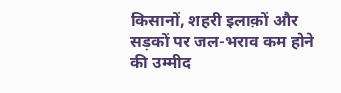किसानों, शहरी इलाक़ों और सड़कों पर जल-भराव कम होने की उम्मीद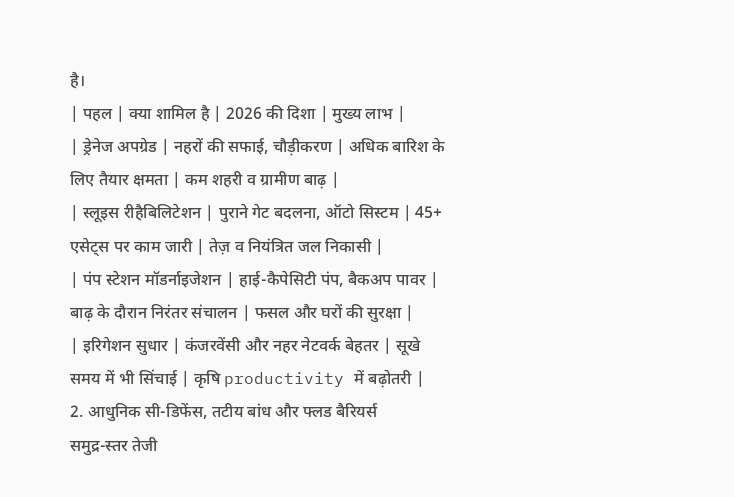है।
| पहल | क्या शामिल है | 2026 की दिशा | मुख्य लाभ |
| ड्रेनेज अपग्रेड | नहरों की सफाई, चौड़ीकरण | अधिक बारिश के लिए तैयार क्षमता | कम शहरी व ग्रामीण बाढ़ |
| स्लूइस रीहैबिलिटेशन | पुराने गेट बदलना, ऑटो सिस्टम | 45+ एसेट्स पर काम जारी | तेज़ व नियंत्रित जल निकासी |
| पंप स्टेशन मॉडर्नाइजेशन | हाई-कैपेसिटी पंप, बैकअप पावर | बाढ़ के दौरान निरंतर संचालन | फसल और घरों की सुरक्षा |
| इरिगेशन सुधार | कंजरवेंसी और नहर नेटवर्क बेहतर | सूखे समय में भी सिंचाई | कृषि productivity में बढ़ोतरी |
2. आधुनिक सी-डिफेंस, तटीय बांध और फ्लड बैरियर्स
समुद्र-स्तर तेजी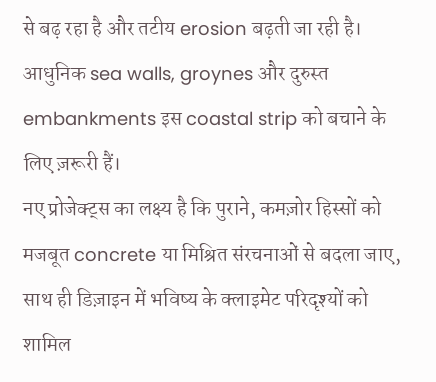से बढ़ रहा है और तटीय erosion बढ़ती जा रही है। आधुनिक sea walls, groynes और दुरुस्त embankments इस coastal strip को बचाने के लिए ज़रूरी हैं।
नए प्रोजेक्ट्स का लक्ष्य है कि पुराने, कमज़ोर हिस्सों को मजबूत concrete या मिश्रित संरचनाओं से बदला जाए, साथ ही डिज़ाइन में भविष्य के क्लाइमेट परिदृश्यों को शामिल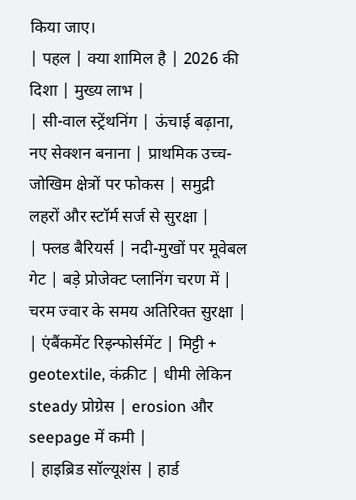किया जाए।
| पहल | क्या शामिल है | 2026 की दिशा | मुख्य लाभ |
| सी-वाल स्ट्रेंथनिंग | ऊंचाई बढ़ाना, नए सेक्शन बनाना | प्राथमिक उच्च-जोखिम क्षेत्रों पर फोकस | समुद्री लहरों और स्टॉर्म सर्ज से सुरक्षा |
| फ्लड बैरियर्स | नदी-मुखों पर मूवेबल गेट | बड़े प्रोजेक्ट प्लानिंग चरण में | चरम ज्वार के समय अतिरिक्त सुरक्षा |
| एंबैंकमेंट रिइन्फोर्समेंट | मिट्टी + geotextile, कंक्रीट | धीमी लेकिन steady प्रोग्रेस | erosion और seepage में कमी |
| हाइब्रिड सॉल्यूशंस | हार्ड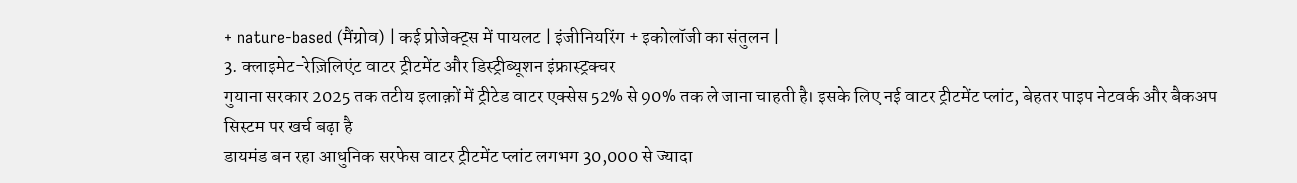+ nature-based (मैंग्रोव) | कई प्रोजेक्ट्स में पायलट | इंजीनियरिंग + इकोलॉजी का संतुलन |
3. क्लाइमेट-रेज़िलिएंट वाटर ट्रीटमेंट और डिस्ट्रीब्यूशन इंफ्रास्ट्रक्चर
गुयाना सरकार 2025 तक तटीय इलाक़ों में ट्रीटेड वाटर एक्सेस 52% से 90% तक ले जाना चाहती है। इसके लिए नई वाटर ट्रीटमेंट प्लांट, बेहतर पाइप नेटवर्क और बैकअप सिस्टम पर खर्च बढ़ा है
डायमंड बन रहा आधुनिक सरफेस वाटर ट्रीटमेंट प्लांट लगभग 30,000 से ज्यादा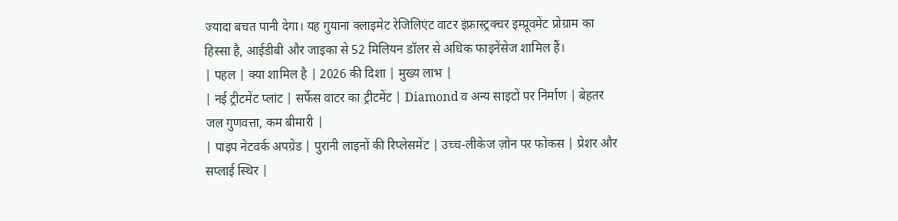ज्यादा बचत पानी देगा। यह गुयाना क्लाइमेट रेजिलिएंट वाटर इंफ्रास्ट्रक्चर इम्प्रूवमेंट प्रोग्राम का हिस्सा है, आईडीबी और जाइका से 52 मिलियन डॉलर से अधिक फाइनेंसेज शामिल हैं।
| पहल | क्या शामिल है | 2026 की दिशा | मुख्य लाभ |
| नई ट्रीटमेंट प्लांट | सर्फेस वाटर का ट्रीटमेंट | Diamond व अन्य साइटों पर निर्माण | बेहतर जल गुणवत्ता, कम बीमारी |
| पाइप नेटवर्क अपग्रेड | पुरानी लाइनों की रिप्लेसमेंट | उच्च-लीकेज ज़ोन पर फोकस | प्रेशर और सप्लाई स्थिर |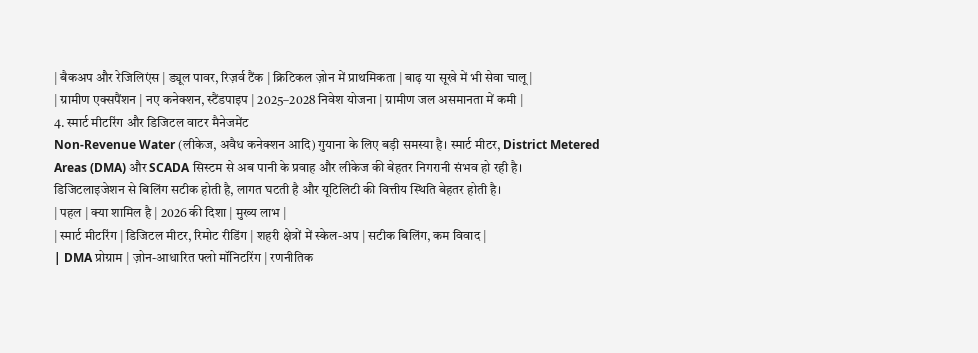| बैकअप और रेजिलिएंस | ड्यूल पावर, रिज़र्व टैंक | क्रिटिकल ज़ोन में प्राथमिकता | बाढ़ या सूखे में भी सेवा चालू |
| ग्रामीण एक्सपैंशन | नए कनेक्शन, स्टैंडपाइप | 2025–2028 निवेश योजना | ग्रामीण जल असमानता में कमी |
4. स्मार्ट मीटरिंग और डिजिटल वाटर मैनेजमेंट
Non-Revenue Water (लीकेज, अवैध कनेक्शन आदि) गुयाना के लिए बड़ी समस्या है। स्मार्ट मीटर, District Metered Areas (DMA) और SCADA सिस्टम से अब पानी के प्रवाह और लीकेज की बेहतर निगरानी संभव हो रही है।
डिजिटलाइजेशन से बिलिंग सटीक होती है, लागत घटती है और यूटिलिटी की वित्तीय स्थिति बेहतर होती है।
| पहल | क्या शामिल है | 2026 की दिशा | मुख्य लाभ |
| स्मार्ट मीटरिंग | डिजिटल मीटर, रिमोट रीडिंग | शहरी क्षेत्रों में स्केल-अप | सटीक बिलिंग, कम विवाद |
| DMA प्रोग्राम | ज़ोन-आधारित फ्लो मॉनिटरिंग | रणनीतिक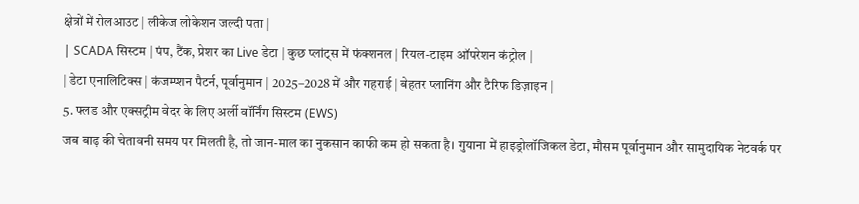क्षेत्रों में रोलआउट | लीकेज लोकेशन जल्दी पता |
| SCADA सिस्टम | पंप, टैंक, प्रेशर का Live डेटा | कुछ प्लांट्स में फंक्शनल | रियल-टाइम ऑपरेशन कंट्रोल |
| डेटा एनालिटिक्स | कंजम्प्शन पैटर्न, पूर्वानुमान | 2025–2028 में और गहराई | बेहतर प्लानिंग और टैरिफ डिज़ाइन |
5. फ्लड और एक्सट्रीम वेदर के लिए अर्ली वॉर्निंग सिस्टम (EWS)
जब बाढ़ की चेतावनी समय पर मिलती है, तो जान-माल का नुकसान काफी कम हो सकता है। गुयाना में हाइड्रोलॉजिकल डेटा, मौसम पूर्वानुमान और सामुदायिक नेटवर्क पर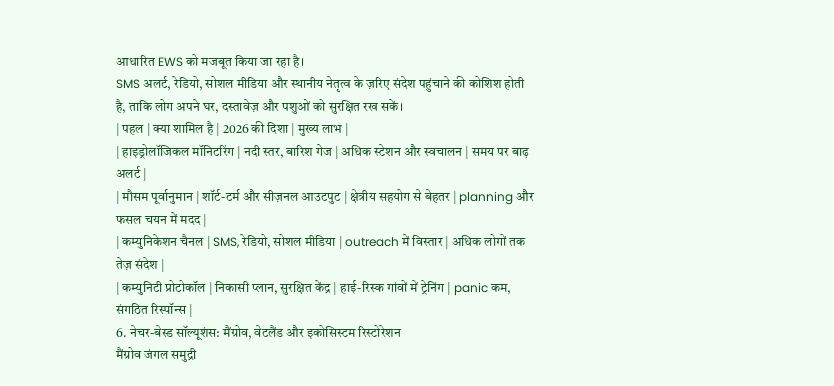आधारित EWS को मजबूत किया जा रहा है।
SMS अलर्ट, रेडियो, सोशल मीडिया और स्थानीय नेतृत्व के ज़रिए संदेश पहुंचाने की कोशिश होती है, ताकि लोग अपने घर, दस्तावेज़ और पशुओं को सुरक्षित रख सकें।
| पहल | क्या शामिल है | 2026 की दिशा | मुख्य लाभ |
| हाइड्रोलॉजिकल मॉनिटरिंग | नदी स्तर, बारिश गेज | अधिक स्टेशन और स्वचालन | समय पर बाढ़ अलर्ट |
| मौसम पूर्वानुमान | शॉर्ट-टर्म और सीज़नल आउटपुट | क्षेत्रीय सहयोग से बेहतर | planning और फसल चयन में मदद |
| कम्युनिकेशन चैनल | SMS, रेडियो, सोशल मीडिया | outreach में विस्तार | अधिक लोगों तक तेज़ संदेश |
| कम्युनिटी प्रोटोकॉल | निकासी प्लान, सुरक्षित केंद्र | हाई-रिस्क गांवों में ट्रेनिंग | panic कम, संगठित रिस्पॉन्स |
6. नेचर-बेस्ड सॉल्यूशंस: मैंग्रोव, वेटलैंड और इकोसिस्टम रिस्टोरेशन
मैंग्रोव जंगल समुद्री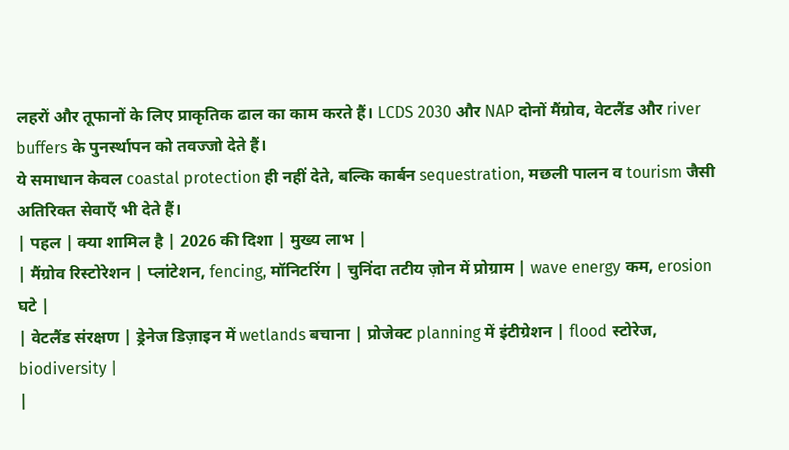लहरों और तूफानों के लिए प्राकृतिक ढाल का काम करते हैं। LCDS 2030 और NAP दोनों मैंग्रोव, वेटलैंड और river buffers के पुनर्स्थापन को तवज्जो देते हैं।
ये समाधान केवल coastal protection ही नहीं देते, बल्कि कार्बन sequestration, मछली पालन व tourism जैसी अतिरिक्त सेवाएँ भी देते हैं।
| पहल | क्या शामिल है | 2026 की दिशा | मुख्य लाभ |
| मैंग्रोव रिस्टोरेशन | प्लांटेशन, fencing, मॉनिटरिंग | चुनिंदा तटीय ज़ोन में प्रोग्राम | wave energy कम, erosion घटे |
| वेटलैंड संरक्षण | ड्रेनेज डिज़ाइन में wetlands बचाना | प्रोजेक्ट planning में इंटीग्रेशन | flood स्टोरेज, biodiversity |
|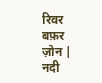रिवर बफ़र ज़ोन | नदी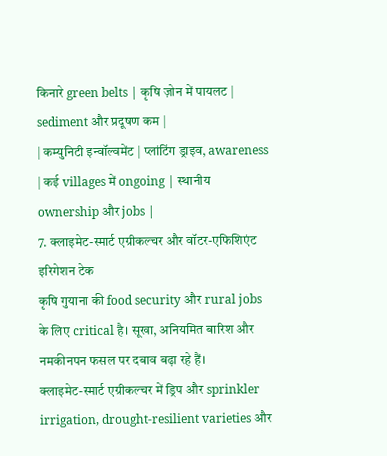किनारे green belts | कृषि ज़ोन में पायलट | sediment और प्रदूषण कम |
| कम्युनिटी इन्वॉल्वमेंट | प्लांटिंग ड्राइव, awareness | कई villages में ongoing | स्थानीय ownership और jobs |
7. क्लाइमेट-स्मार्ट एग्रीकल्चर और वॉटर-एफिशिएंट इरिगेशन टेक
कृषि गुयाना की food security और rural jobs के लिए critical है। सूखा, अनियमित बारिश और नमकीनपन फसल पर दबाव बढ़ा रहे हैं।
क्लाइमेट-स्मार्ट एग्रीकल्चर में ड्रिप और sprinkler irrigation, drought-resilient varieties और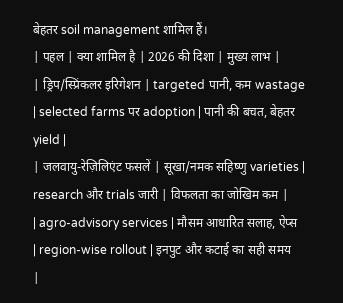बेहतर soil management शामिल हैं।
| पहल | क्या शामिल है | 2026 की दिशा | मुख्य लाभ |
| ड्रिप/स्प्रिंकलर इरिगेशन | targeted पानी, कम wastage | selected farms पर adoption | पानी की बचत, बेहतर yield |
| जलवायु-रेज़िलिएंट फसलें | सूखा/नमक सहिष्णु varieties | research और trials जारी | विफलता का जोखिम कम |
| agro-advisory services | मौसम आधारित सलाह, ऐप्स | region-wise rollout | इनपुट और कटाई का सही समय |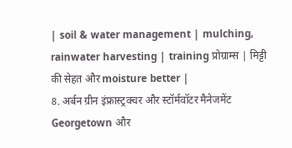| soil & water management | mulching, rainwater harvesting | training प्रोग्राम्स | मिट्टी की सेहत और moisture better |
8. अर्बन ग्रीन इंफ्रास्ट्रक्चर और स्टॉर्मवॉटर मैनेजमेंट
Georgetown और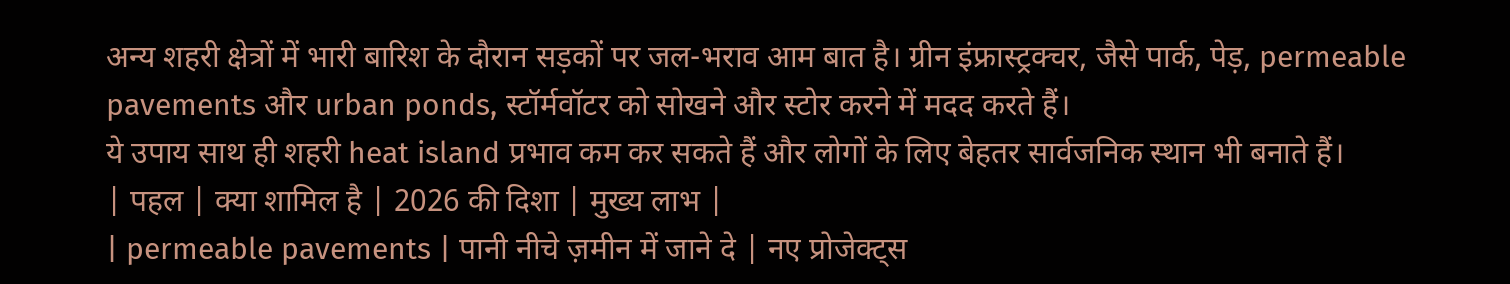अन्य शहरी क्षेत्रों में भारी बारिश के दौरान सड़कों पर जल-भराव आम बात है। ग्रीन इंफ्रास्ट्रक्चर, जैसे पार्क, पेड़, permeable pavements और urban ponds, स्टॉर्मवॉटर को सोखने और स्टोर करने में मदद करते हैं।
ये उपाय साथ ही शहरी heat island प्रभाव कम कर सकते हैं और लोगों के लिए बेहतर सार्वजनिक स्थान भी बनाते हैं।
| पहल | क्या शामिल है | 2026 की दिशा | मुख्य लाभ |
| permeable pavements | पानी नीचे ज़मीन में जाने दे | नए प्रोजेक्ट्स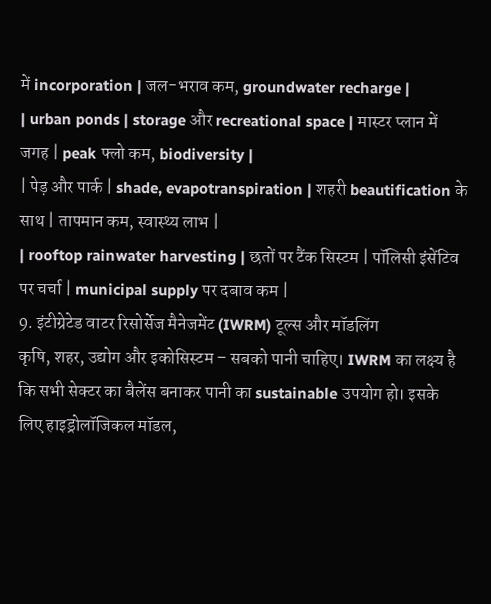में incorporation | जल-भराव कम, groundwater recharge |
| urban ponds | storage और recreational space | मास्टर प्लान में जगह | peak फ्लो कम, biodiversity |
| पेड़ और पार्क | shade, evapotranspiration | शहरी beautification के साथ | तापमान कम, स्वास्थ्य लाभ |
| rooftop rainwater harvesting | छतों पर टैंक सिस्टम | पॉलिसी इंसेंटिव पर चर्चा | municipal supply पर दबाव कम |
9. इंटीग्रेटेड वाटर रिसोर्सेज मैनेजमेंट (IWRM) टूल्स और मॉडलिंग
कृषि, शहर, उद्योग और इकोसिस्टम – सबको पानी चाहिए। IWRM का लक्ष्य है कि सभी सेक्टर का बैलेंस बनाकर पानी का sustainable उपयोग हो। इसके लिए हाइड्रोलॉजिकल मॉडल,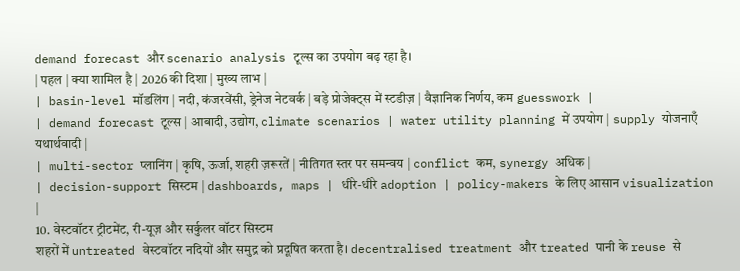demand forecast और scenario analysis टूल्स का उपयोग बढ़ रहा है।
| पहल | क्या शामिल है | 2026 की दिशा | मुख्य लाभ |
| basin-level मॉडलिंग | नदी, कंजरवेंसी, ड्रेनेज नेटवर्क | बड़े प्रोजेक्ट्स में स्टडीज़ | वैज्ञानिक निर्णय, कम guesswork |
| demand forecast टूल्स | आबादी, उद्योग, climate scenarios | water utility planning में उपयोग | supply योजनाएँ यथार्थवादी |
| multi-sector प्लानिंग | कृषि, ऊर्जा, शहरी ज़रूरतें | नीतिगत स्तर पर समन्वय | conflict कम, synergy अधिक |
| decision-support सिस्टम | dashboards, maps | धीरे-धीरे adoption | policy-makers के लिए आसान visualization |
10. वेस्टवॉटर ट्रीटमेंट, री-यूज़ और सर्कुलर वॉटर सिस्टम
शहरों में untreated वेस्टवॉटर नदियों और समुद्र को प्रदूषित करता है। decentralised treatment और treated पानी के reuse से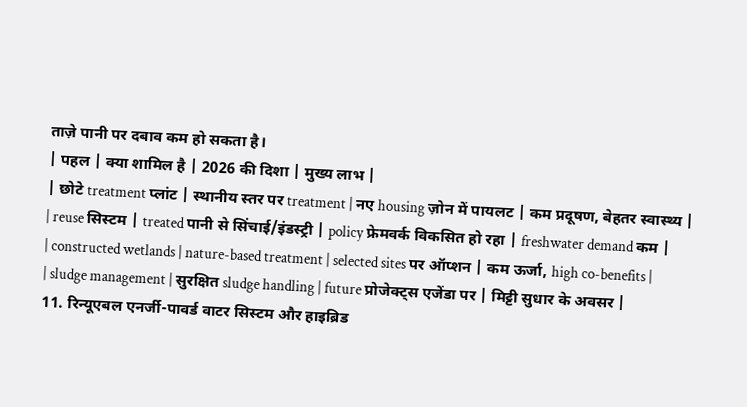ताज़े पानी पर दबाव कम हो सकता है।
| पहल | क्या शामिल है | 2026 की दिशा | मुख्य लाभ |
| छोटे treatment प्लांट | स्थानीय स्तर पर treatment | नए housing ज़ोन में पायलट | कम प्रदूषण, बेहतर स्वास्थ्य |
| reuse सिस्टम | treated पानी से सिंचाई/इंडस्ट्री | policy फ्रेमवर्क विकसित हो रहा | freshwater demand कम |
| constructed wetlands | nature-based treatment | selected sites पर ऑप्शन | कम ऊर्जा, high co-benefits |
| sludge management | सुरक्षित sludge handling | future प्रोजेक्ट्स एजेंडा पर | मिट्टी सुधार के अवसर |
11. रिन्यूएबल एनर्जी-पावर्ड वाटर सिस्टम और हाइब्रिड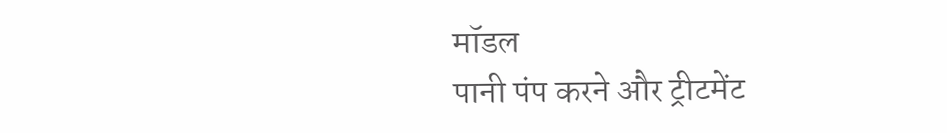मॉडल
पानी पंप करने और ट्रीटमेंट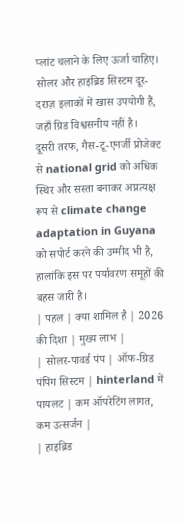प्लांट चलाने के लिए ऊर्जा चाहिए। सोलर और हाइब्रिड सिस्टम दूर-दराज़ इलाकों में खास उपयोगी हैं, जहाँ ग्रिड विश्वसनीय नहीं है।
दूसरी तरफ, गैस-टू-एनर्जी प्रोजेक्ट से national grid को अधिक स्थिर और सस्ता बनाकर अप्रत्यक्ष रूप से climate change adaptation in Guyana को सपोर्ट करने की उम्मीद भी है, हालांकि इस पर पर्यावरण समूहों की बहस जारी है।
| पहल | क्या शामिल है | 2026 की दिशा | मुख्य लाभ |
| सोलर-पावर्ड पंप | ऑफ-ग्रिड पंपिंग सिस्टम | hinterland में पायलट | कम ऑपरेटिंग लागत, कम उत्सर्जन |
| हाइब्रिड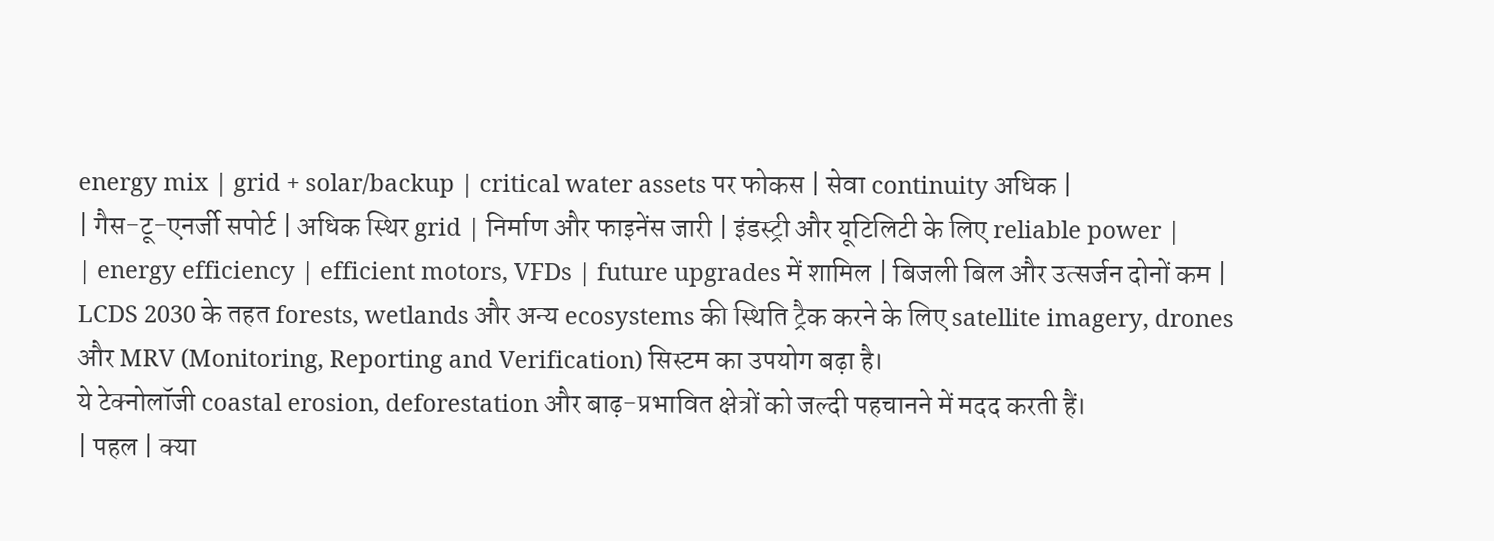energy mix | grid + solar/backup | critical water assets पर फोकस | सेवा continuity अधिक |
| गैस-टू-एनर्जी सपोर्ट | अधिक स्थिर grid | निर्माण और फाइनेंस जारी | इंडस्ट्री और यूटिलिटी के लिए reliable power |
| energy efficiency | efficient motors, VFDs | future upgrades में शामिल | बिजली बिल और उत्सर्जन दोनों कम |
LCDS 2030 के तहत forests, wetlands और अन्य ecosystems की स्थिति ट्रैक करने के लिए satellite imagery, drones और MRV (Monitoring, Reporting and Verification) सिस्टम का उपयोग बढ़ा है।
ये टेक्नोलॉजी coastal erosion, deforestation और बाढ़-प्रभावित क्षेत्रों को जल्दी पहचानने में मदद करती हैं।
| पहल | क्या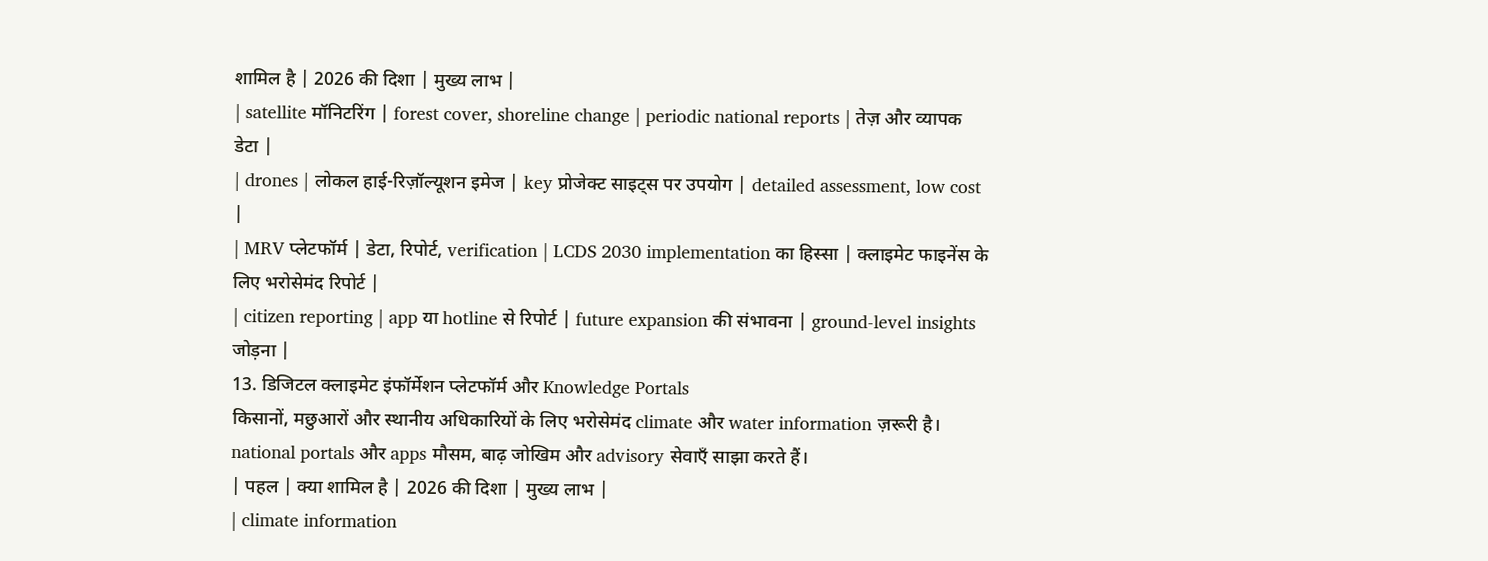शामिल है | 2026 की दिशा | मुख्य लाभ |
| satellite मॉनिटरिंग | forest cover, shoreline change | periodic national reports | तेज़ और व्यापक डेटा |
| drones | लोकल हाई-रिज़ॉल्यूशन इमेज | key प्रोजेक्ट साइट्स पर उपयोग | detailed assessment, low cost |
| MRV प्लेटफॉर्म | डेटा, रिपोर्ट, verification | LCDS 2030 implementation का हिस्सा | क्लाइमेट फाइनेंस के लिए भरोसेमंद रिपोर्ट |
| citizen reporting | app या hotline से रिपोर्ट | future expansion की संभावना | ground-level insights जोड़ना |
13. डिजिटल क्लाइमेट इंफॉर्मेशन प्लेटफॉर्म और Knowledge Portals
किसानों, मछुआरों और स्थानीय अधिकारियों के लिए भरोसेमंद climate और water information ज़रूरी है। national portals और apps मौसम, बाढ़ जोखिम और advisory सेवाएँ साझा करते हैं।
| पहल | क्या शामिल है | 2026 की दिशा | मुख्य लाभ |
| climate information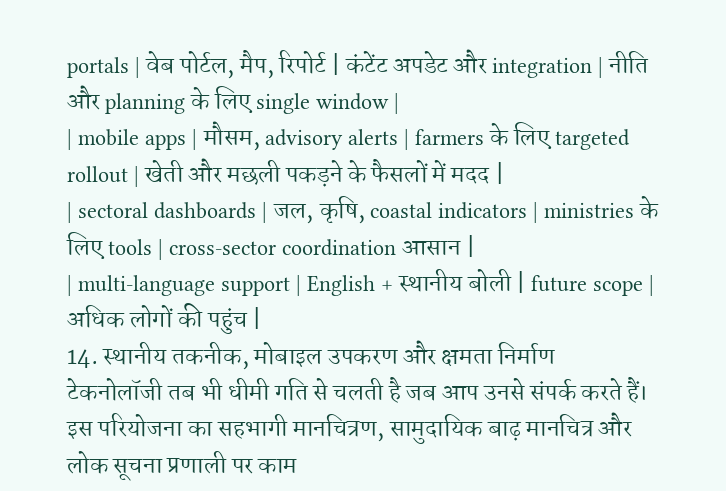portals | वेब पोर्टल, मैप, रिपोर्ट | कंटेंट अपडेट और integration | नीति और planning के लिए single window |
| mobile apps | मौसम, advisory alerts | farmers के लिए targeted rollout | खेती और मछली पकड़ने के फैसलों में मदद |
| sectoral dashboards | जल, कृषि, coastal indicators | ministries के लिए tools | cross-sector coordination आसान |
| multi-language support | English + स्थानीय बोली | future scope | अधिक लोगों की पहुंच |
14. स्थानीय तकनीक, मोबाइल उपकरण और क्षमता निर्माण
टेकनोलॉजी तब भी धीमी गति से चलती है जब आप उनसे संपर्क करते हैं। इस परियोजना का सहभागी मानचित्रण, सामुदायिक बाढ़ मानचित्र और लोक सूचना प्रणाली पर काम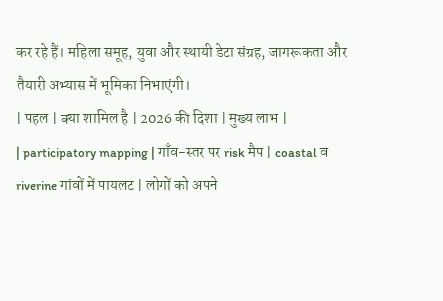कर रहे हैं। महिला समूह, युवा और स्थायी डेटा संग्रह, जागरूकता और तैयारी अभ्यास में भूमिका निभाएंगी।
| पहल | क्या शामिल है | 2026 की दिशा | मुख्य लाभ |
| participatory mapping | गाँव-स्तर पर risk मैप | coastal व riverine गांवों में पायलट | लोगों को अपने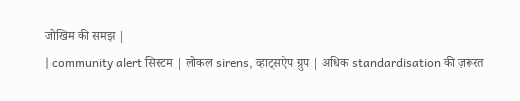जोखिम की समझ |
| community alert सिस्टम | लोकल sirens, व्हाट्सऐप ग्रुप | अधिक standardisation की ज़रूरत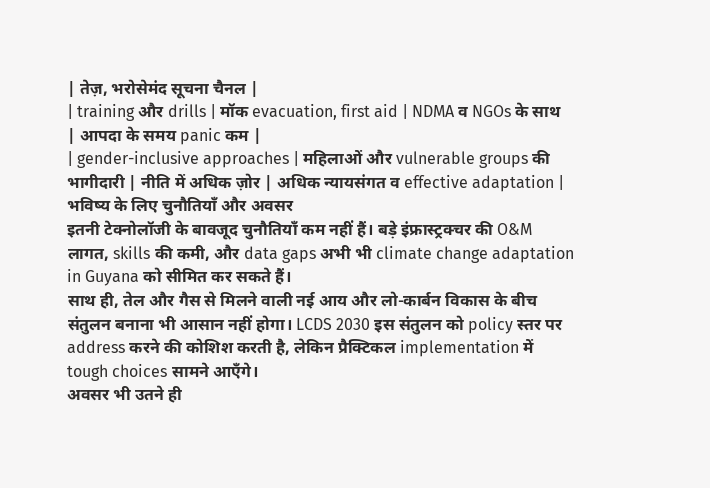| तेज़, भरोसेमंद सूचना चैनल |
| training और drills | मॉक evacuation, first aid | NDMA व NGOs के साथ | आपदा के समय panic कम |
| gender-inclusive approaches | महिलाओं और vulnerable groups की भागीदारी | नीति में अधिक ज़ोर | अधिक न्यायसंगत व effective adaptation |
भविष्य के लिए चुनौतियाँ और अवसर
इतनी टेक्नोलॉजी के बावजूद चुनौतियाँ कम नहीं हैं। बड़े इंफ्रास्ट्रक्चर की O&M लागत, skills की कमी, और data gaps अभी भी climate change adaptation in Guyana को सीमित कर सकते हैं।
साथ ही, तेल और गैस से मिलने वाली नई आय और लो-कार्बन विकास के बीच संतुलन बनाना भी आसान नहीं होगा। LCDS 2030 इस संतुलन को policy स्तर पर address करने की कोशिश करती है, लेकिन प्रैक्टिकल implementation में tough choices सामने आएँगे।
अवसर भी उतने ही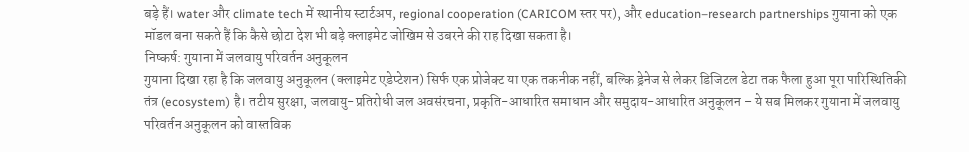बड़े हैं। water और climate tech में स्थानीय स्टार्टअप, regional cooperation (CARICOM स्तर पर), और education–research partnerships गुयाना को एक मॉडल बना सकते हैं कि कैसे छोटा देश भी बड़े क्लाइमेट जोखिम से उबरने की राह दिखा सकता है।
निष्कर्ष: गुयाना में जलवायु परिवर्तन अनुकूलन
गुयाना दिखा रहा है कि जलवायु अनुकूलन (क्लाइमेट एडेप्टेशन) सिर्फ एक प्रोजेक्ट या एक तकनीक नहीं, बल्कि ड्रेनेज से लेकर डिजिटल डेटा तक फैला हुआ पूरा पारिस्थितिकी तंत्र (ecosystem) है। तटीय सुरक्षा, जलवायु-प्रतिरोधी जल अवसंरचना, प्रकृति-आधारित समाधान और समुदाय-आधारित अनुकूलन – ये सब मिलकर गुयाना में जलवायु परिवर्तन अनुकूलन को वास्तविक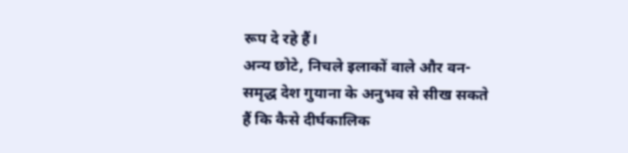रूप दे रहे हैं।
अन्य छोटे, निचले इलाकों वाले और वन-समृद्ध देश गुयाना के अनुभव से सीख सकते हैं कि कैसे दीर्घकालिक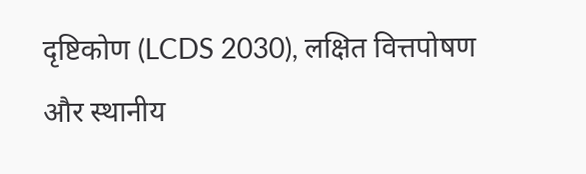दृष्टिकोण (LCDS 2030), लक्षित वित्तपोषण और स्थानीय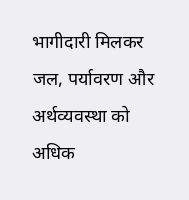भागीदारी मिलकर जल, पर्यावरण और अर्थव्यवस्था को अधिक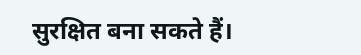सुरक्षित बना सकते हैं।